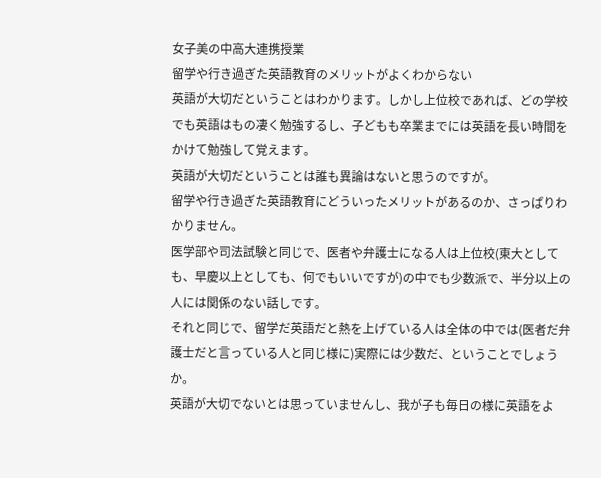女子美の中高大連携授業
留学や行き過ぎた英語教育のメリットがよくわからない
英語が大切だということはわかります。しかし上位校であれば、どの学校でも英語はもの凄く勉強するし、子どもも卒業までには英語を長い時間をかけて勉強して覚えます。
英語が大切だということは誰も異論はないと思うのですが。
留学や行き過ぎた英語教育にどういったメリットがあるのか、さっぱりわかりません。
医学部や司法試験と同じで、医者や弁護士になる人は上位校(東大としても、早慶以上としても、何でもいいですが)の中でも少数派で、半分以上の人には関係のない話しです。
それと同じで、留学だ英語だと熱を上げている人は全体の中では(医者だ弁護士だと言っている人と同じ様に)実際には少数だ、ということでしょうか。
英語が大切でないとは思っていませんし、我が子も毎日の様に英語をよ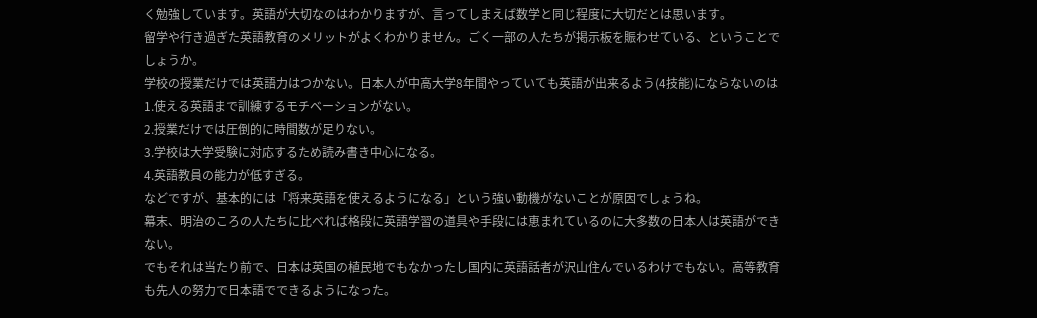く勉強しています。英語が大切なのはわかりますが、言ってしまえば数学と同じ程度に大切だとは思います。
留学や行き過ぎた英語教育のメリットがよくわかりません。ごく一部の人たちが掲示板を賑わせている、ということでしょうか。
学校の授業だけでは英語力はつかない。日本人が中高大学8年間やっていても英語が出来るよう(4技能)にならないのは
1.使える英語まで訓練するモチベーションがない。
2.授業だけでは圧倒的に時間数が足りない。
3.学校は大学受験に対応するため読み書き中心になる。
4.英語教員の能力が低すぎる。
などですが、基本的には「将来英語を使えるようになる」という強い動機がないことが原因でしょうね。
幕末、明治のころの人たちに比べれば格段に英語学習の道具や手段には恵まれているのに大多数の日本人は英語ができない。
でもそれは当たり前で、日本は英国の植民地でもなかったし国内に英語話者が沢山住んでいるわけでもない。高等教育も先人の努力で日本語でできるようになった。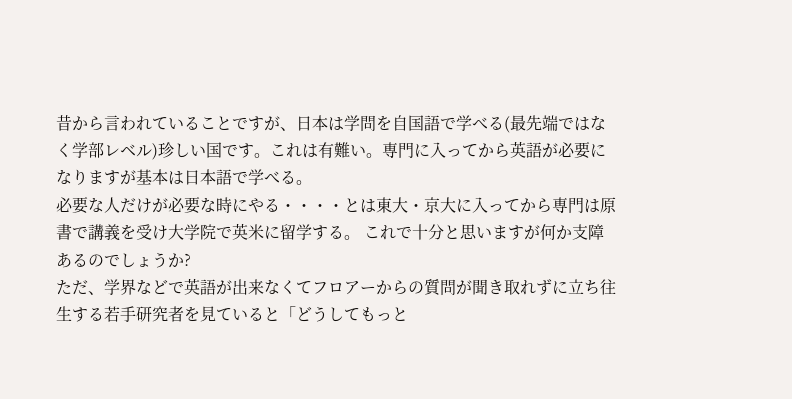昔から言われていることですが、日本は学問を自国語で学べる(最先端ではなく学部レベル)珍しい国です。これは有難い。専門に入ってから英語が必要になりますが基本は日本語で学べる。
必要な人だけが必要な時にやる・・・・とは東大・京大に入ってから専門は原書で講義を受け大学院で英米に留学する。 これで十分と思いますが何か支障あるのでしょうか?
ただ、学界などで英語が出来なくてフロアーからの質問が聞き取れずに立ち往生する若手研究者を見ていると「どうしてもっと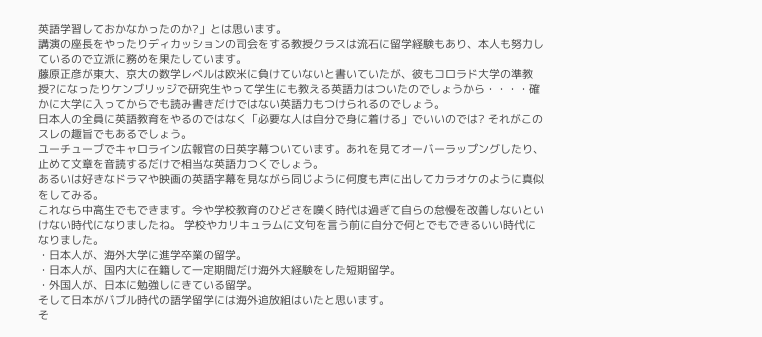英語学習しておかなかったのか?」とは思います。
講演の座長をやったりディカッションの司会をする教授クラスは流石に留学経験もあり、本人も努力しているので立派に務めを果たしています。
藤原正彦が東大、京大の数学レベルは欧米に負けていないと書いていたが、彼もコロラド大学の準教授?になったりケンブリッジで研究生やって学生にも教える英語力はついたのでしょうから・・・・確かに大学に入ってからでも読み書きだけではない英語力もつけられるのでしょう。
日本人の全員に英語教育をやるのではなく「必要な人は自分で身に着ける」でいいのでは? それがこのスレの趣旨でもあるでしょう。
ユーチューブでキャロライン広報官の日英字幕ついています。あれを見てオーバーラップングしたり、止めて文章を音読するだけで相当な英語力つくでしょう。
あるいは好きなドラマや映画の英語字幕を見ながら同じように何度も声に出してカラオケのように真似をしてみる。
これなら中高生でもできます。今や学校教育のひどさを嘆く時代は過ぎて自らの怠慢を改善しないといけない時代になりましたね。 学校やカリキュラムに文句を言う前に自分で何とでもできるいい時代になりました。
・日本人が、海外大学に進学卒業の留学。
・日本人が、国内大に在籍して一定期間だけ海外大経験をした短期留学。
・外国人が、日本に勉強しにきている留学。
そして日本がバブル時代の語学留学には海外追放組はいたと思います。
そ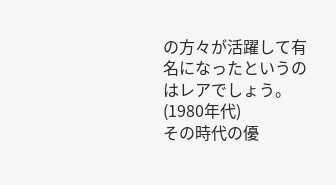の方々が活躍して有名になったというのはレアでしょう。(1980年代)
その時代の優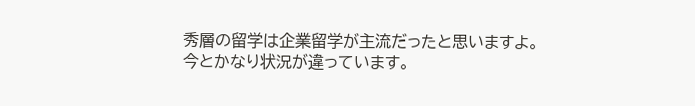秀層の留学は企業留学が主流だったと思いますよ。
今とかなり状況が違っています。